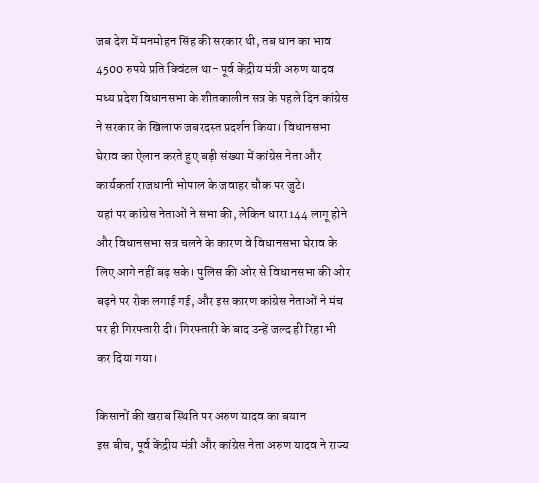जब देश में मनमोहन सिंह की सरकार थी, तब धान का भाव 4500 रुपये प्रति क्विंटल था- पूर्व केंद्रीय मंत्री अरुण यादव
मध्य प्रदेश विधानसभा के शीतकालीन सत्र के पहले दिन कांग्रेस ने सरकार के खिलाफ जबरदस्त प्रदर्शन किया। विधानसभा घेराव का ऐलान करते हुए बड़ी संख्या में कांग्रेस नेता और कार्यकर्ता राजधानी भोपाल के जवाहर चौक पर जुटे।
यहां पर कांग्रेस नेताओं ने सभा की, लेकिन धारा 144 लागू होने और विधानसभा सत्र चलने के कारण वे विधानसभा घेराव के लिए आगे नहीं बढ़ सके। पुलिस की ओर से विधानसभा की ओर बढ़ने पर रोक लगाई गई, और इस कारण कांग्रेस नेताओं ने मंच पर ही गिरफ्तारी दी। गिरफ्तारी के बाद उन्हें जल्द ही रिहा भी कर दिया गया।

किसानों की खराब स्थिति पर अरुण यादव का बयान
इस बीच, पूर्व केंद्रीय मंत्री और कांग्रेस नेता अरुण यादव ने राज्य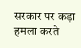सरकार पर कड़ा हमला करते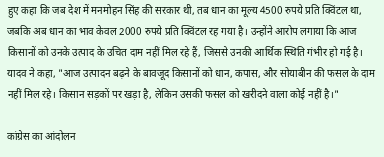हुए कहा कि जब देश में मनमोहन सिंह की सरकार थी, तब धान का मूल्य 4500 रुपये प्रति क्विंटल था, जबकि अब धान का भाव केवल 2000 रुपये प्रति क्विंटल रह गया है। उन्होंने आरोप लगाया कि आज किसानों को उनके उत्पाद के उचित दाम नहीं मिल रहे हैं, जिससे उनकी आर्थिक स्थिति गंभीर हो गई है। यादव ने कहा, "आज उत्पादन बढ़ने के बावजूद किसानों को धान, कपास, और सोयाबीन की फसल के दाम नहीं मिल रहे। किसान सड़कों पर खड़ा है, लेकिन उसकी फसल को खरीदने वाला कोई नहीं है।"

कांग्रेस का आंदोलन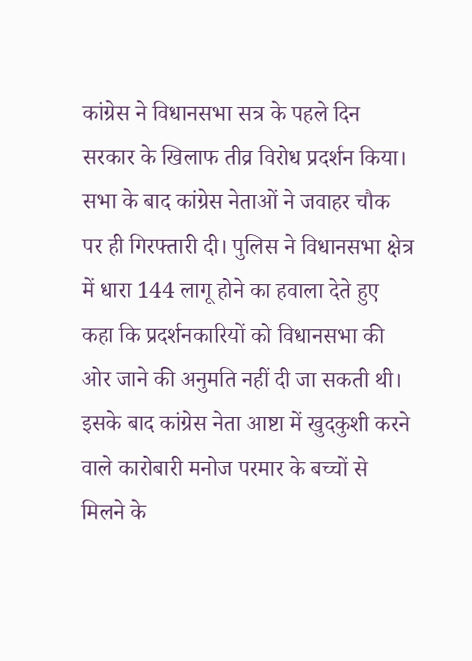कांग्रेस ने विधानसभा सत्र के पहले दिन सरकार के खिलाफ तीव्र विरोध प्रदर्शन किया। सभा के बाद कांग्रेस नेताओं ने जवाहर चौक पर ही गिरफ्तारी दी। पुलिस ने विधानसभा क्षेत्र में धारा 144 लागू होने का हवाला देते हुए कहा कि प्रदर्शनकारियों को विधानसभा की ओर जाने की अनुमति नहीं दी जा सकती थी। इसके बाद कांग्रेस नेता आष्टा में खुदकुशी करने वाले कारोबारी मनोज परमार के बच्चों से मिलने के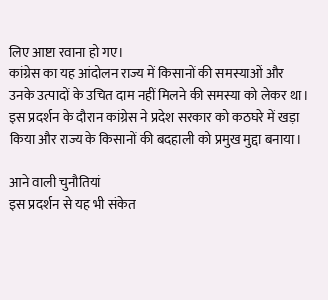लिए आष्टा रवाना हो गए।
कांग्रेस का यह आंदोलन राज्य में किसानों की समस्याओं और उनके उत्पादों के उचित दाम नहीं मिलने की समस्या को लेकर था। इस प्रदर्शन के दौरान कांग्रेस ने प्रदेश सरकार को कठघरे में खड़ा किया और राज्य के किसानों की बदहाली को प्रमुख मुद्दा बनाया।

आने वाली चुनौतियां
इस प्रदर्शन से यह भी संकेत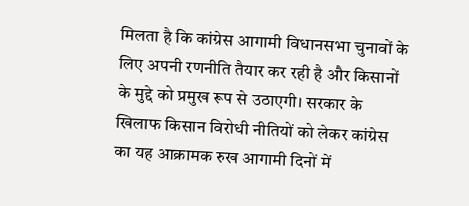मिलता है कि कांग्रेस आगामी विधानसभा चुनावों के लिए अपनी रणनीति तैयार कर रही है और किसानों के मुद्दे को प्रमुख रूप से उठाएगी। सरकार के खिलाफ किसान विरोधी नीतियों को लेकर कांग्रेस का यह आक्रामक रुख आगामी दिनों में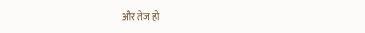और तेज हो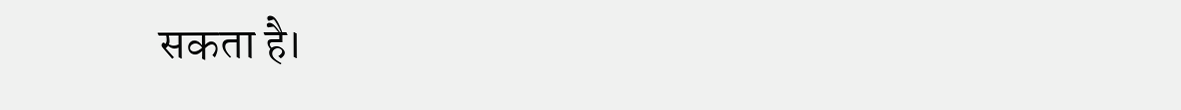सकता है।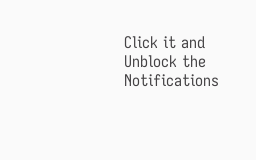Click it and Unblock the Notifications